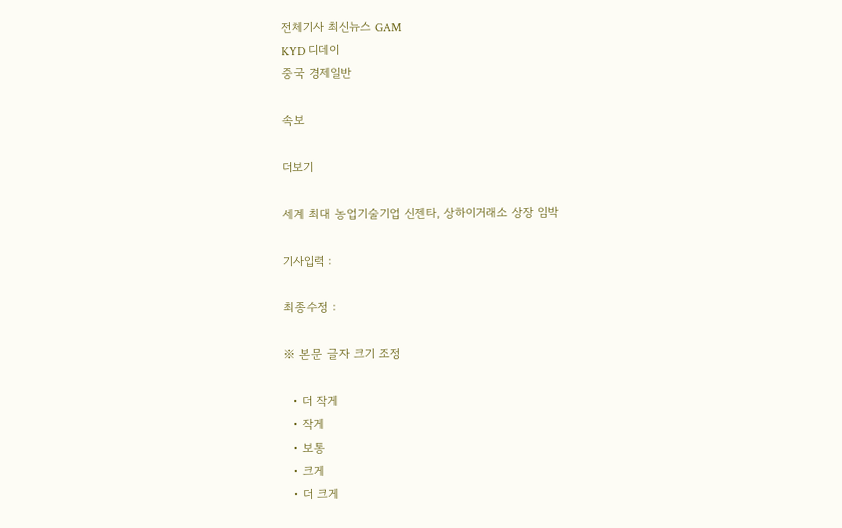전체기사 최신뉴스 GAM
KYD 디데이
중국 경제일반

속보

더보기

세계 최대 농업기술기업 신젠타, 상하이거래소 상장 임박

기사입력 :

최종수정 :

※ 본문 글자 크기 조정

  • 더 작게
  • 작게
  • 보통
  • 크게
  • 더 크게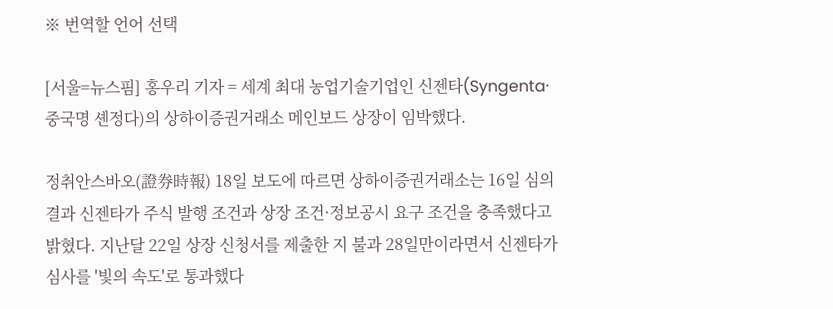※ 번역할 언어 선택

[서울=뉴스핌] 홍우리 기자 = 세계 최대 농업기술기업인 신젠타(Syngenta·중국명 셴정다)의 상하이증권거래소 메인보드 상장이 임박했다.

정취안스바오(證券時報) 18일 보도에 따르면 상하이증권거래소는 16일 심의 결과 신젠타가 주식 발행 조건과 상장 조건·정보공시 요구 조건을 충족했다고 밝혔다. 지난달 22일 상장 신청서를 제출한 지 불과 28일만이라면서 신젠타가 심사를 '빛의 속도'로 통과했다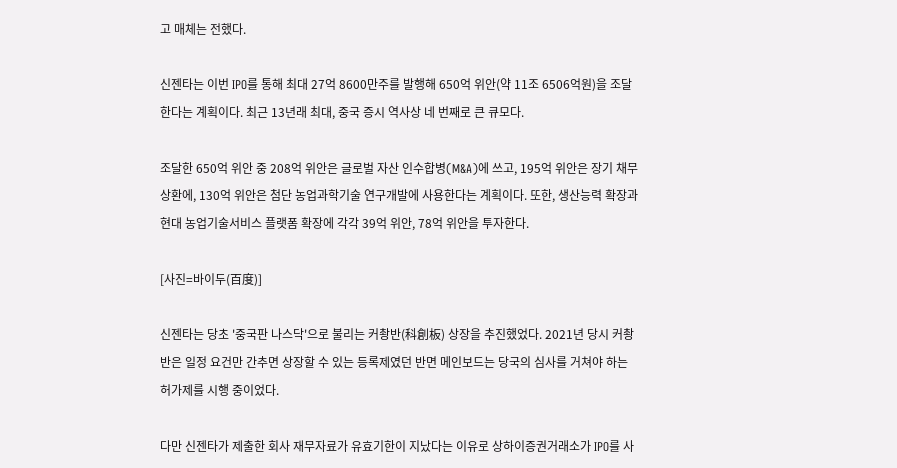고 매체는 전했다.

신젠타는 이번 IPO를 통해 최대 27억 8600만주를 발행해 650억 위안(약 11조 6506억원)을 조달한다는 계획이다. 최근 13년래 최대, 중국 증시 역사상 네 번째로 큰 큐모다.

조달한 650억 위안 중 208억 위안은 글로벌 자산 인수합병(M&A)에 쓰고, 195억 위안은 장기 채무 상환에, 130억 위안은 첨단 농업과학기술 연구개발에 사용한다는 계획이다. 또한, 생산능력 확장과 현대 농업기술서비스 플랫폼 확장에 각각 39억 위안, 78억 위안을 투자한다.

[사진=바이두(百度)]

신젠타는 당초 '중국판 나스닥'으로 불리는 커촹반(科創板) 상장을 추진했었다. 2021년 당시 커촹반은 일정 요건만 간추면 상장할 수 있는 등록제였던 반면 메인보드는 당국의 심사를 거쳐야 하는 허가제를 시행 중이었다.

다만 신젠타가 제출한 회사 재무자료가 유효기한이 지났다는 이유로 상하이증권거래소가 IPO를 사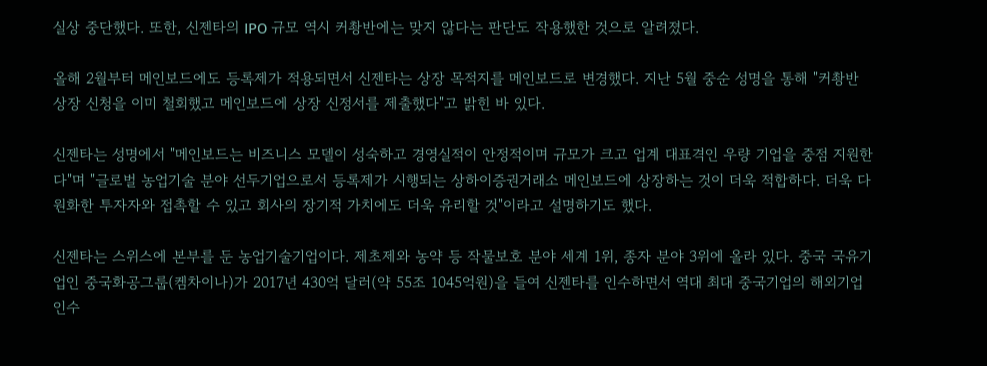실상 중단했다. 또한, 신젠타의 IPO 규모 역시 커촹반에는 맞지 않다는 판단도 작용했한 것으로 알려졌다.

올해 2월부터 메인보드에도 등록제가 적용되면서 신젠타는 상장 목적지를 메인보드로 변경했다. 지난 5월 중순 성명을 통해 "커촹반 상장 신청을 이미 철회했고 메인보드에 상장 신정서를 제출했다"고 밝힌 바 있다.

신젠타는 성명에서 "메인보드는 비즈니스 모델이 성숙하고 경영실적이 안정적이며 규모가 크고 업계 대표격인 우량 기업을 중점 지원한다"며 "글로벌 농업기술 분야 선두기업으로서 등록제가 시행되는 상하이증권거래소 메인보드에 상장하는 것이 더욱 적합하다. 더욱 다원화한 투자자와 접촉할 수 있고 회사의 장기적 가치에도 더욱 유리할 것"이라고 설명하기도 했다.

신젠타는 스위스에 본부를 둔 농업기술기업이다. 제초제와 농약 등 작물보호 분야 세계 1위, 종자 분야 3위에 올라 있다. 중국 국유기업인 중국화공그룹(켐차이나)가 2017년 430억 달러(약 55조 1045억원)을 들여 신젠타를 인수하면서 역대 최대 중국기업의 해외기업 인수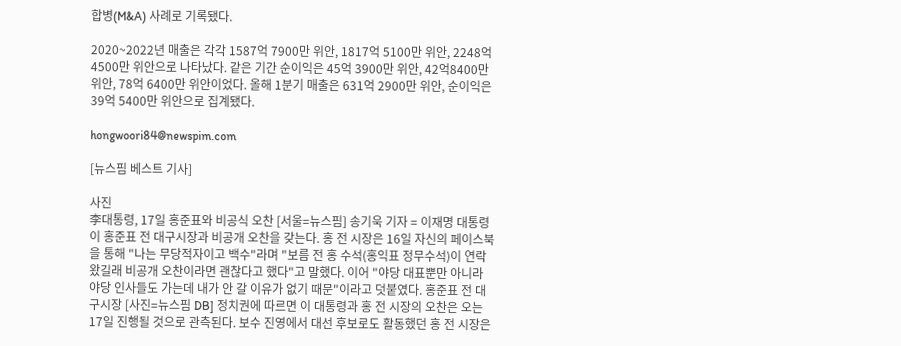합병(M&A) 사례로 기록됐다.

2020~2022년 매출은 각각 1587억 7900만 위안, 1817억 5100만 위안, 2248억 4500만 위안으로 나타났다. 같은 기간 순이익은 45억 3900만 위안, 42억8400만 위안, 78억 6400만 위안이었다. 올해 1분기 매출은 631억 2900만 위안, 순이익은 39억 5400만 위안으로 집계됐다.

hongwoori84@newspim.com

[뉴스핌 베스트 기사]

사진
李대통령, 17일 홍준표와 비공식 오찬 [서울=뉴스핌] 송기욱 기자 = 이재명 대통령이 홍준표 전 대구시장과 비공개 오찬을 갖는다. 홍 전 시장은 16일 자신의 페이스북을 통해 "나는 무당적자이고 백수"라며 "보름 전 홍 수석(홍익표 정무수석)이 연락 왔길래 비공개 오찬이라면 괜찮다고 했다"고 말했다. 이어 "야당 대표뿐만 아니라 야당 인사들도 가는데 내가 안 갈 이유가 없기 때문"이라고 덧붙였다. 홍준표 전 대구시장 [사진=뉴스핌 DB] 정치권에 따르면 이 대통령과 홍 전 시장의 오찬은 오는 17일 진행될 것으로 관측된다. 보수 진영에서 대선 후보로도 활동했던 홍 전 시장은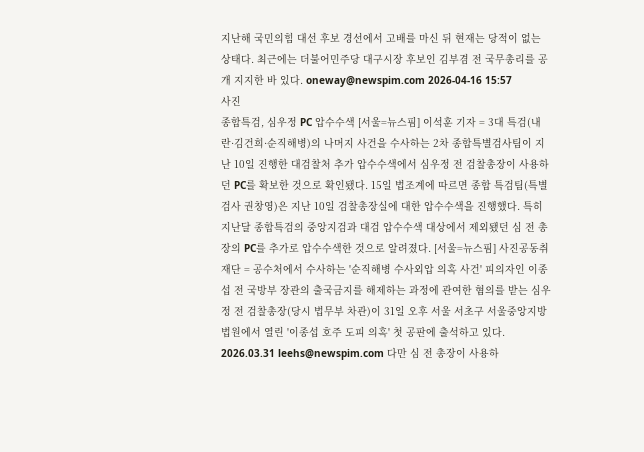지난해 국민의힘 대선 후보 경선에서 고배를 마신 뒤 현재는 당적이 없는 상태다. 최근에는 더불어민주당 대구시장 후보인 김부겸 전 국무총리를 공개 지지한 바 있다. oneway@newspim.com 2026-04-16 15:57
사진
종합특검, 심우정 PC 압수수색 [서울=뉴스핌] 이석훈 기자 = 3대 특검(내란·김건희·순직해병)의 나머지 사건을 수사하는 2차 종합특별검사팀이 지난 10일 진행한 대검찰처 추가 압수수색에서 심우정 전 검찰총장이 사용하던 PC를 확보한 것으로 확인됐다. 15일 법조계에 따르면 종합 특검팀(특별검사 권창영)은 지난 10일 검찰총장실에 대한 압수수색을 진행했다. 특히 지난달 종합특검의 중앙지검과 대검 압수수색 대상에서 제외됐던 심 전 총장의 PC를 추가로 압수수색한 것으로 알려졌다. [서울=뉴스핌] 사진공동취재단 = 공수처에서 수사하는 '순직해병 수사외압 의혹 사건' 피의자인 이종섭 전 국방부 장관의 출국금지를 해제하는 과정에 관여한 혐의를 받는 심우정 전 검찰총장(당시 법무부 차관)이 31일 오후 서울 서초구 서울중앙지방법원에서 열린 '이종섭 호주 도피 의혹' 첫 공판에 출석하고 있다. 2026.03.31 leehs@newspim.com 다만 심 전 총장이 사용하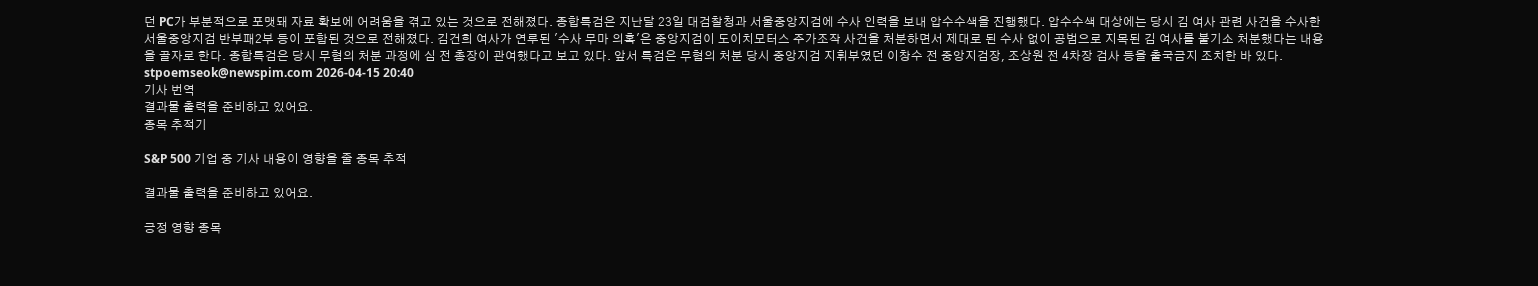던 PC가 부분적으로 포맷돼 자료 확보에 어려움을 겪고 있는 것으로 전해졌다. 종합특검은 지난달 23일 대검찰청과 서울중앙지검에 수사 인력을 보내 압수수색을 진행했다. 압수수색 대상에는 당시 김 여사 관련 사건을 수사한 서울중앙지검 반부패2부 등이 포함된 것으로 전해졌다. 김건희 여사가 연루된 '수사 무마 의혹'은 중앙지검이 도이치모터스 주가조작 사건을 처분하면서 제대로 된 수사 없이 공범으로 지목된 김 여사를 불기소 처분했다는 내용을 골자로 한다. 종합특검은 당시 무혐의 처분 과정에 심 전 총장이 관여했다고 보고 있다. 앞서 특검은 무혐의 처분 당시 중앙지검 지휘부였던 이창수 전 중앙지검장, 조상원 전 4차장 검사 등을 출국금지 조치한 바 있다. stpoemseok@newspim.com 2026-04-15 20:40
기사 번역
결과물 출력을 준비하고 있어요.
종목 추적기

S&P 500 기업 중 기사 내용이 영향을 줄 종목 추적

결과물 출력을 준비하고 있어요.

긍정 영향 종목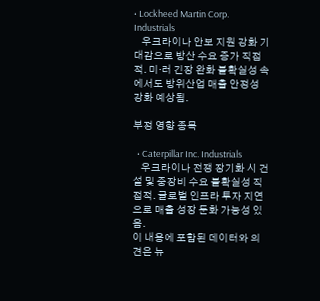• Lockheed Martin Corp. Industrials
    우크라이나 안보 지원 강화 기대감으로 방산 수요 증가 직접적. 미·러 긴장 완화 불확실성 속에서도 방위산업 매출 안정성 강화 예상됨.

부정 영향 종목

  • Caterpillar Inc. Industrials
    우크라이나 전쟁 장기화 시 건설 및 중장비 수요 불확실성 직접적. 글로벌 인프라 투자 지연으로 매출 성장 둔화 가능성 있음.
이 내용에 포함된 데이터와 의견은 뉴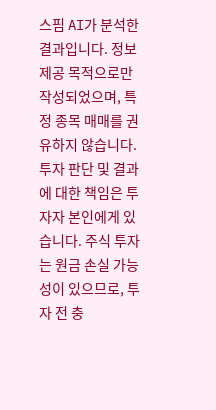스핌 AI가 분석한 결과입니다. 정보 제공 목적으로만 작성되었으며, 특정 종목 매매를 권유하지 않습니다. 투자 판단 및 결과에 대한 책임은 투자자 본인에게 있습니다. 주식 투자는 원금 손실 가능성이 있으므로, 투자 전 충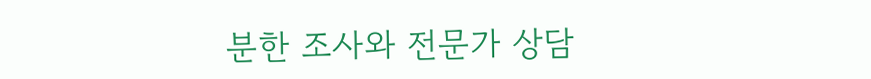분한 조사와 전문가 상담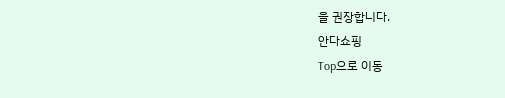을 권장합니다.
안다쇼핑
Top으로 이동